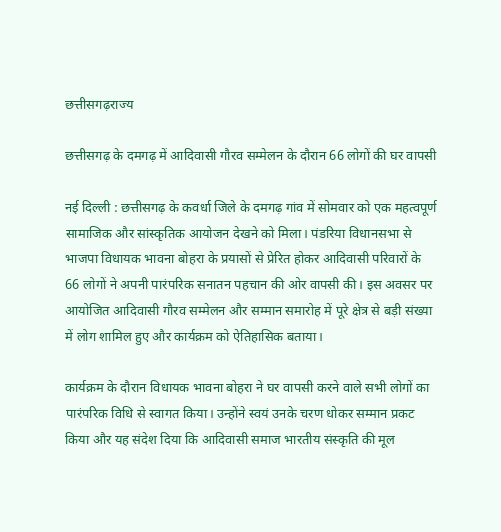छत्तीसगढ़राज्य

छत्तीसगढ़ के दमगढ़ में आदिवासी गौरव सम्मेलन के दौरान 66 लोगों की घर वापसी

नई दिल्ली : छत्तीसगढ़ के कवर्धा जिले के दमगढ़ गांव में सोमवार को एक महत्वपूर्ण सामाजिक और सांस्कृतिक आयोजन देखने को मिला। पंडरिया विधानसभा से भाजपा विधायक भावना बोहरा के प्रयासों से प्रेरित होकर आदिवासी परिवारों के 66 लोगों ने अपनी पारंपरिक सनातन पहचान की ओर वापसी की। इस अवसर पर आयोजित आदिवासी गौरव सम्मेलन और सम्मान समारोह में पूरे क्षेत्र से बड़ी संख्या में लोग शामिल हुए और कार्यक्रम को ऐतिहासिक बताया।

कार्यक्रम के दौरान विधायक भावना बोहरा ने घर वापसी करने वाले सभी लोगों का पारंपरिक विधि से स्वागत किया। उन्होंने स्वयं उनके चरण धोकर सम्मान प्रकट किया और यह संदेश दिया कि आदिवासी समाज भारतीय संस्कृति की मूल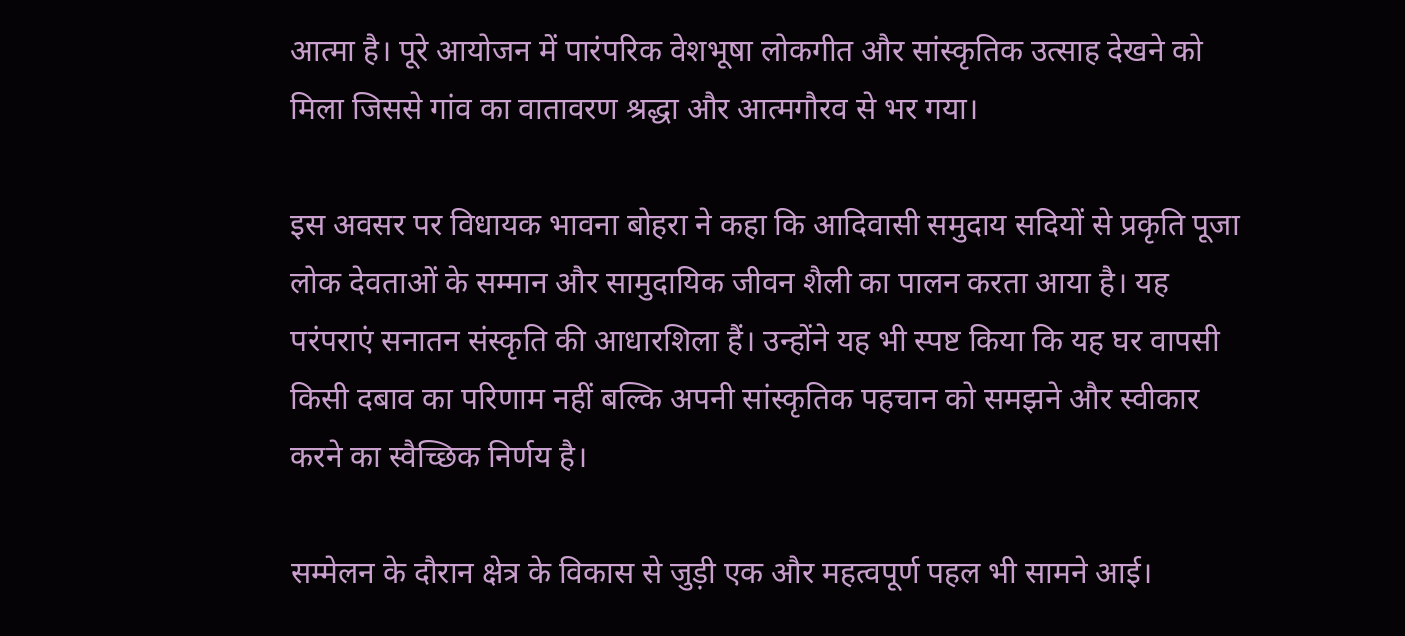आत्मा है। पूरे आयोजन में पारंपरिक वेशभूषा लोकगीत और सांस्कृतिक उत्साह देखने को मिला जिससे गांव का वातावरण श्रद्धा और आत्मगौरव से भर गया।

इस अवसर पर विधायक भावना बोहरा ने कहा कि आदिवासी समुदाय सदियों से प्रकृति पूजा लोक देवताओं के सम्मान और सामुदायिक जीवन शैली का पालन करता आया है। यह परंपराएं सनातन संस्कृति की आधारशिला हैं। उन्होंने यह भी स्पष्ट किया कि यह घर वापसी किसी दबाव का परिणाम नहीं बल्कि अपनी सांस्कृतिक पहचान को समझने और स्वीकार करने का स्वैच्छिक निर्णय है।

सम्मेलन के दौरान क्षेत्र के विकास से जुड़ी एक और महत्वपूर्ण पहल भी सामने आई।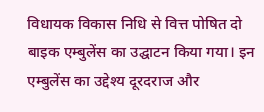विधायक विकास निधि से वित्त पोषित दो बाइक एम्बुलेंस का उद्घाटन किया गया। इन एम्बुलेंस का उद्देश्य दूरदराज और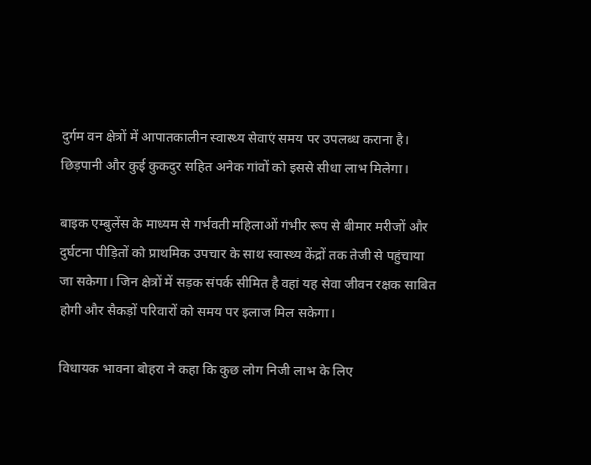दुर्गम वन क्षेत्रों में आपातकालीन स्वास्थ्य सेवाएं समय पर उपलब्ध कराना है। छिड़पानी और कुई कुकदुर सहित अनेक गांवों को इससे सीधा लाभ मिलेगा।

बाइक एम्बुलेंस के माध्यम से गर्भवती महिलाओं गंभीर रूप से बीमार मरीजों और दुर्घटना पीड़ितों को प्राथमिक उपचार के साथ स्वास्थ्य केंद्रों तक तेजी से पहुंचाया जा सकेगा। जिन क्षेत्रों में सड़क संपर्क सीमित है वहां यह सेवा जीवन रक्षक साबित होगी और सैकड़ों परिवारों को समय पर इलाज मिल सकेगा।

विधायक भावना बोहरा ने कहा कि कुछ लोग निजी लाभ के लिए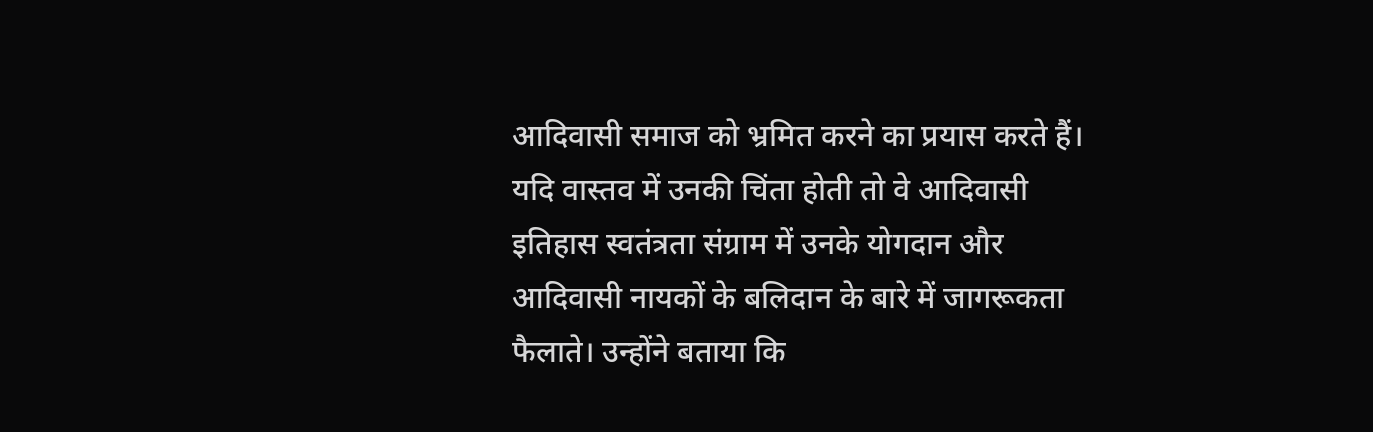आदिवासी समाज को भ्रमित करने का प्रयास करते हैं। यदि वास्तव में उनकी चिंता होती तो वे आदिवासी इतिहास स्वतंत्रता संग्राम में उनके योगदान और आदिवासी नायकों के बलिदान के बारे में जागरूकता फैलाते। उन्होंने बताया कि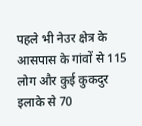पहले भी नेउर क्षेत्र के आसपास के गांवों से 115 लोग और कुई कुकदुर इलाके से 70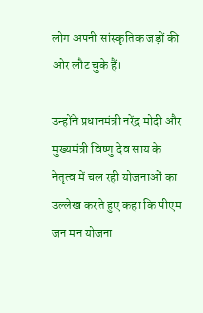लोग अपनी सांस्कृतिक जड़ों की ओर लौट चुके हैं।

उन्होंने प्रधानमंत्री नरेंद्र मोदी और मुख्यमंत्री विष्णु देव साय के नेतृत्व में चल रही योजनाओं का उल्लेख करते हुए कहा कि पीएम जन मन योजना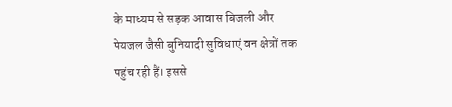के माध्यम से सड़क आवास बिजली और पेयजल जैसी बुनियादी सुविधाएं वन क्षेत्रों तक पहुंच रही हैं। इससे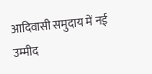आदिवासी समुदाय में नई उम्मीद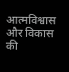आत्मविश्वास और विकास की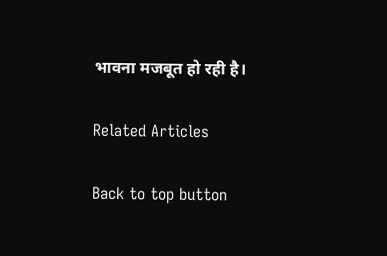भावना मजबूत हो रही है।

Related Articles

Back to top button